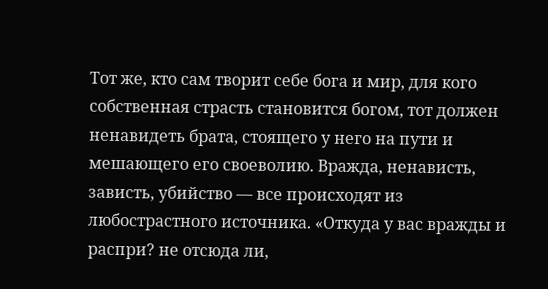Тот же, кто сам творит себе бога и мир, для кого собственная страсть становится богом, тот должен ненавидеть брата, стоящего у него на пути и мешающего его своеволию. Вражда, ненависть, зависть, убийство — все происходят из любострастного источника. «Откуда у вас вражды и распри? не отсюда ли,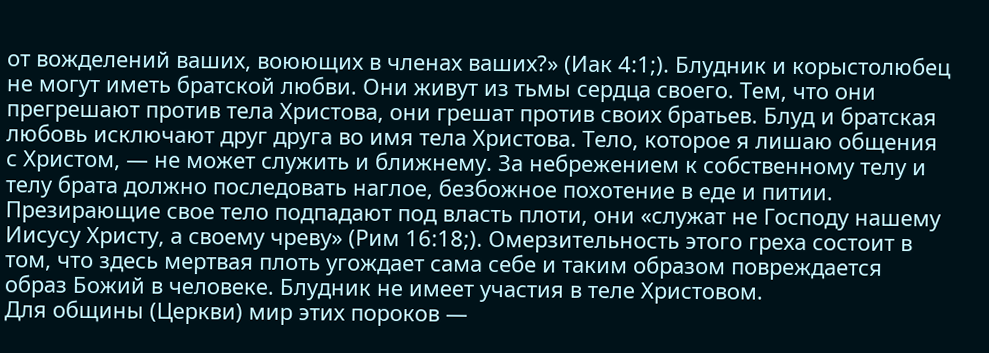от вожделений ваших, воюющих в членах ваших?» (Иак 4:1;). Блудник и корыстолюбец не могут иметь братской любви. Они живут из тьмы сердца своего. Тем, что они прегрешают против тела Христова, они грешат против своих братьев. Блуд и братская любовь исключают друг друга во имя тела Христова. Тело, которое я лишаю общения с Христом, — не может служить и ближнему. За небрежением к собственному телу и телу брата должно последовать наглое, безбожное похотение в еде и питии. Презирающие свое тело подпадают под власть плоти, они «служат не Господу нашему Иисусу Христу, а своему чреву» (Рим 16:18;). Омерзительность этого греха состоит в том, что здесь мертвая плоть угождает сама себе и таким образом повреждается образ Божий в человеке. Блудник не имеет участия в теле Христовом.
Для общины (Церкви) мир этих пороков —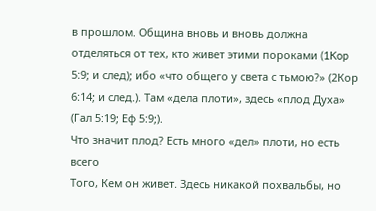в прошлом. Община вновь и вновь должна отделяться от тех, кто живет этими пороками (1Kop 5:9; и след); ибо «что общего у света с тьмою?» (2Кор 6:14; и след.). Там «дела плоти», здесь «плод Духа» (Гал 5:19; Еф 5:9;).
Что значит плод? Есть много «дел» плоти, но есть всего
Того, Кем он живет. Здесь никакой похвальбы, но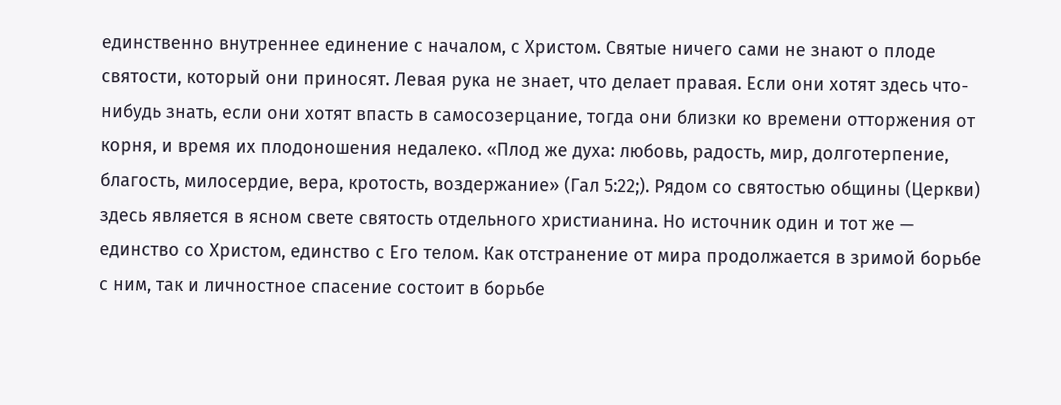единственно внутреннее единение с началом, с Христом. Святые ничего сами не знают о плоде святости, который они приносят. Левая рука не знает, что делает правая. Если они хотят здесь что-нибудь знать, если они хотят впасть в самосозерцание, тогда они близки ко времени отторжения от корня, и время их плодоношения недалеко. «Плод же духа: любовь, радость, мир, долготерпение, благость, милосердие, вера, кротость, воздержание» (Гал 5:22;). Рядом со святостью общины (Церкви) здесь является в ясном свете святость отдельного христианина. Но источник один и тот же — единство со Христом, единство с Его телом. Как отстранение от мира продолжается в зримой борьбе с ним, так и личностное спасение состоит в борьбе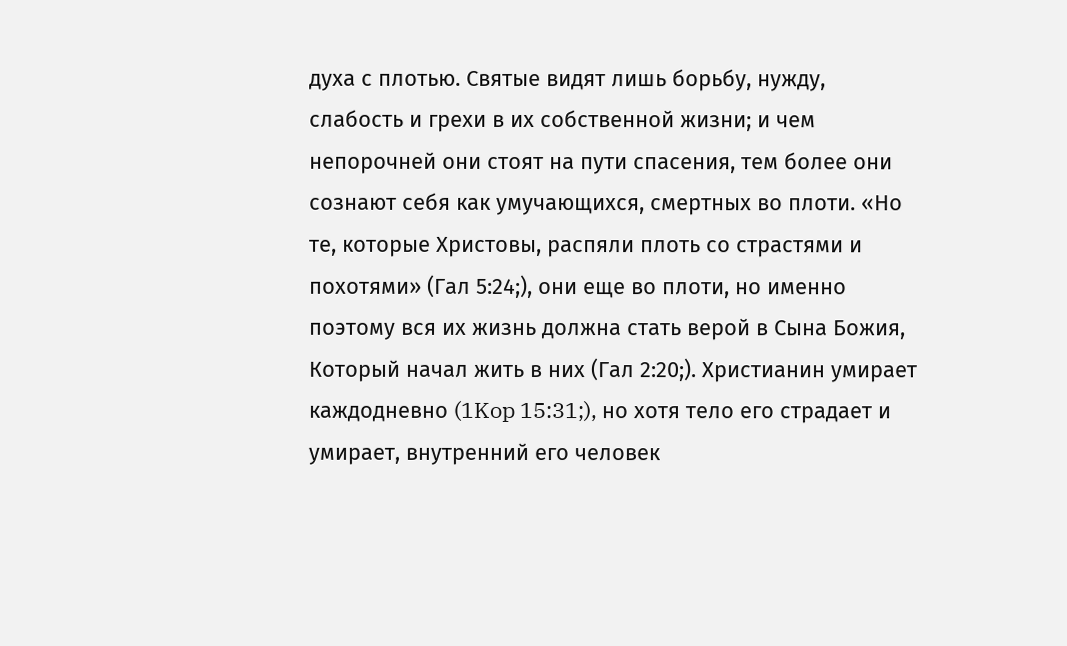духа с плотью. Святые видят лишь борьбу, нужду, слабость и грехи в их собственной жизни; и чем непорочней они стоят на пути спасения, тем более они сознают себя как умучающихся, смертных во плоти. «Но те, которые Христовы, распяли плоть со страстями и похотями» (Гал 5:24;), они еще во плоти, но именно поэтому вся их жизнь должна стать верой в Сына Божия, Который начал жить в них (Гал 2:20;). Христианин умирает каждодневно (1Kop 15:31;), но хотя тело его страдает и умирает, внутренний его человек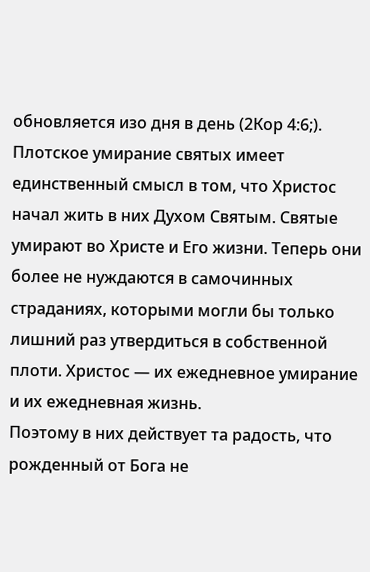обновляется изо дня в день (2Кор 4:6;). Плотское умирание святых имеет единственный смысл в том, что Христос начал жить в них Духом Святым. Святые умирают во Христе и Его жизни. Теперь они более не нуждаются в самочинных страданиях, которыми могли бы только лишний раз утвердиться в собственной плоти. Христос — их ежедневное умирание и их ежедневная жизнь.
Поэтому в них действует та радость, что рожденный от Бога не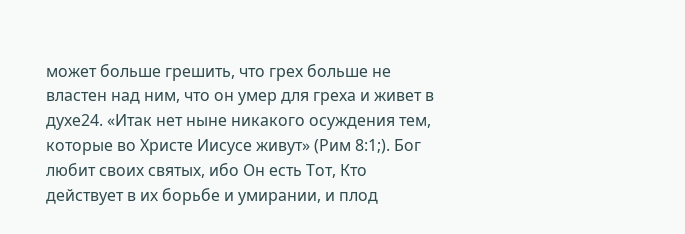может больше грешить, что грех больше не властен над ним, что он умер для греха и живет в духе24. «Итак нет ныне никакого осуждения тем, которые во Христе Иисусе живут» (Рим 8:1;). Бог любит своих святых, ибо Он есть Тот, Кто действует в их борьбе и умирании, и плод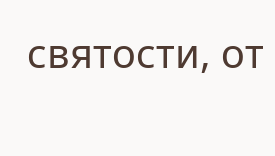святости, от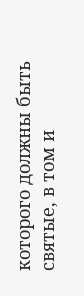которого должны быть святые, в том и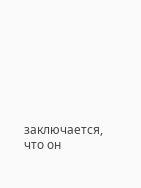заключается, что он